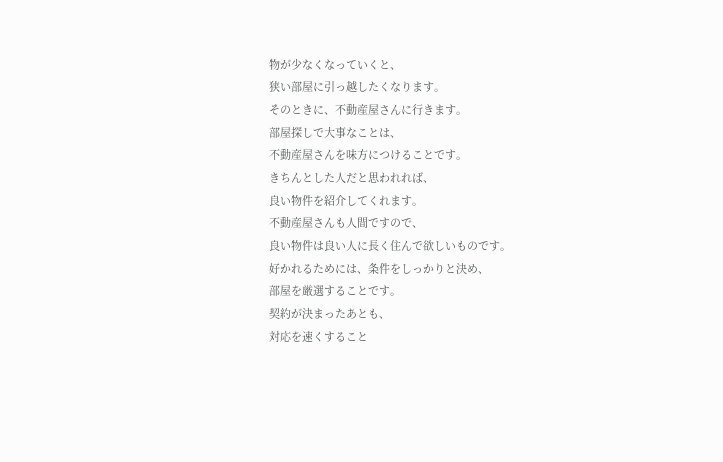物が少なくなっていくと、
狭い部屋に引っ越したくなります。
そのときに、不動産屋さんに行きます。
部屋探しで大事なことは、
不動産屋さんを味方につけることです。
きちんとした人だと思われれば、
良い物件を紹介してくれます。
不動産屋さんも人間ですので、
良い物件は良い人に長く住んで欲しいものです。
好かれるためには、条件をしっかりと決め、
部屋を厳選することです。
契約が決まったあとも、
対応を速くすること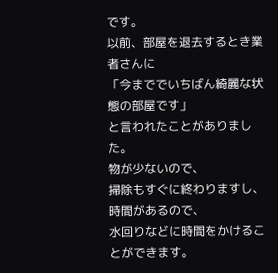です。
以前、部屋を退去するとき業者さんに
「今まででいちばん綺麗な状態の部屋です」
と言われたことがありました。
物が少ないので、
掃除もすぐに終わりますし、
時間があるので、
水回りなどに時間をかけることができます。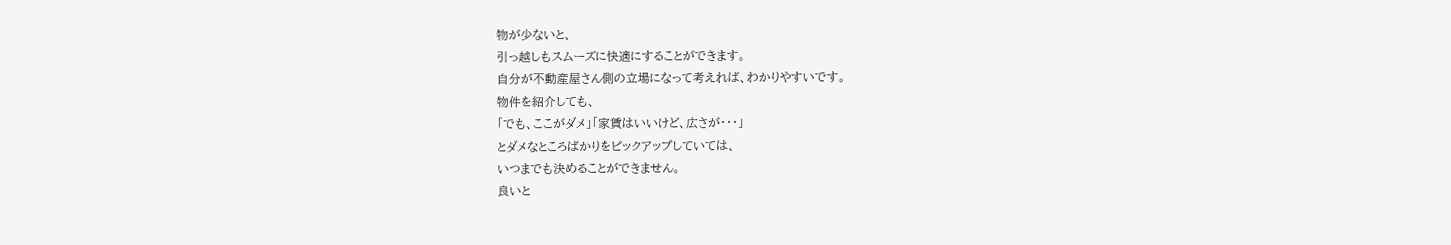物が少ないと、
引っ越しもスムーズに快適にすることができます。
自分が不動産屋さん側の立場になって考えれば、わかりやすいです。
物件を紹介しても、
「でも、ここがダメ」「家賃はいいけど、広さが・・・」
とダメなところばかりをピックアップしていては、
いつまでも決めることができません。
良いと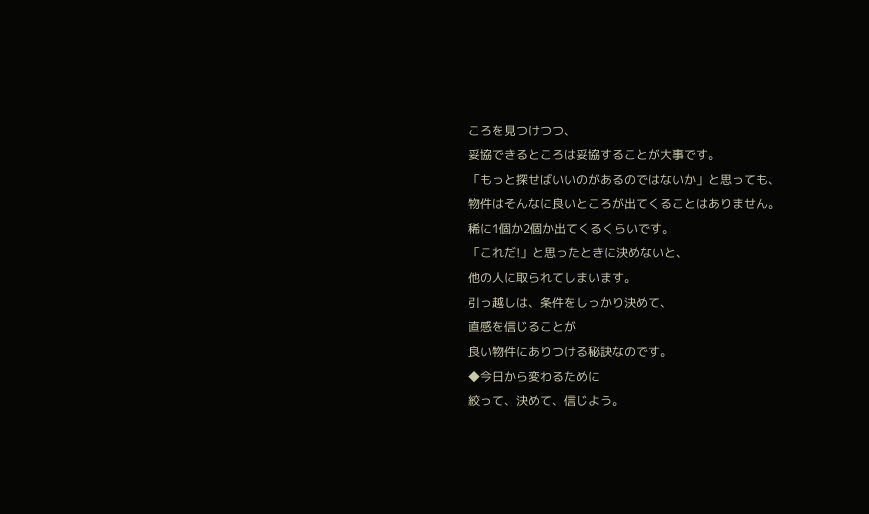ころを見つけつつ、
妥協できるところは妥協することが大事です。
「もっと探せばいいのがあるのではないか」と思っても、
物件はそんなに良いところが出てくることはありません。
稀に1個か2個か出てくるくらいです。
「これだ!」と思ったときに決めないと、
他の人に取られてしまいます。
引っ越しは、条件をしっかり決めて、
直感を信じることが
良い物件にありつける秘訣なのです。
◆今日から変わるために
絞って、決めて、信じよう。